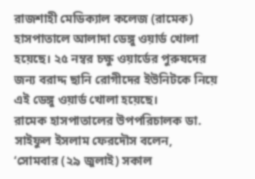রাজশাহী মেডিক্যাল কলেজ (রামেক) হাসপাতালে আলাদা ডেঙ্গু ওয়ার্ড খোলা হয়েছে। ২৫ নম্বর চক্ষু ওয়ার্ডের পুরুষদের জন্য বরাদ্দ ছানি রোগীদের ইউনিটকে নিয়ে এই ডেঙ্গু ওয়ার্ড খোলা হয়েছে।
রামেক হাসপাতালের উপপরিচালক ডা. সাইফুল ইসলাম ফেরদৌস বলেন, ‘সোমবার (২৯ জুলাই) সকাল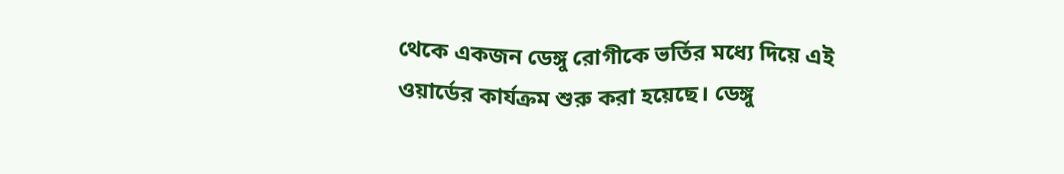থেকে একজন ডেঙ্গু রোগীকে ভর্তির মধ্যে দিয়ে এই ওয়ার্ডের কার্যক্রম শুরু করা হয়েছে। ডেঙ্গু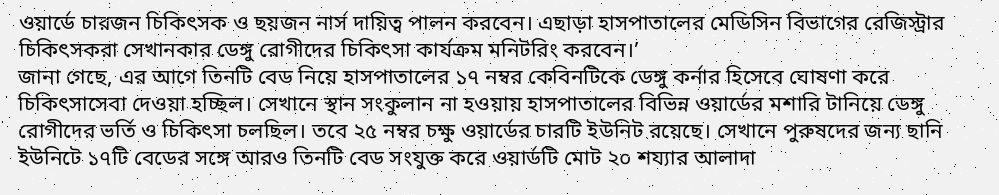ওয়ার্ডে চারজন চিকিৎসক ও ছয়জন নার্স দায়িত্ব পালন করবেন। এছাড়া হাসপাতালের মেডিসিন বিভাগের রেজিস্ট্রার চিকিৎসকরা সেখানকার ডেঙ্গু রোগীদের চিকিৎসা কার্যক্রম মনিটরিং করবেন।’
জানা গেছে, এর আগে তিনটি বেড নিয়ে হাসপাতালের ১৭ নম্বর কেবিনটিকে ডেঙ্গু কর্নার হিসেবে ঘোষণা করে চিকিৎসাসেবা দেওয়া হচ্ছিল। সেখানে স্থান সংকুলান না হওয়ায় হাসপাতালের বিভিন্ন ওয়ার্ডের মশারি টানিয়ে ডেঙ্গু রোগীদের ভর্তি ও চিকিৎসা চলছিল। তবে ২৫ নম্বর চক্ষু ওয়ার্ডের চারটি ইউনিট রয়েছে। সেখানে পুরুষদের জন্য ছানি ইউনিটে ১৭টি বেডের সঙ্গে আরও তিনটি বেড সংযুক্ত করে ওয়ার্ডটি মোট ২০ শয্যার আলাদা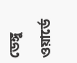ডেঙ্গু ওয়ার্ডে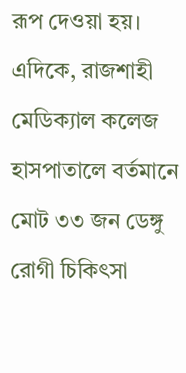রূপ দেওয়া হয়।
এদিকে, রাজশাহী মেডিক্যাল কলেজ হাসপাতালে বর্তমানে মোট ৩৩ জন ডেঙ্গু রোগী চিকিৎসা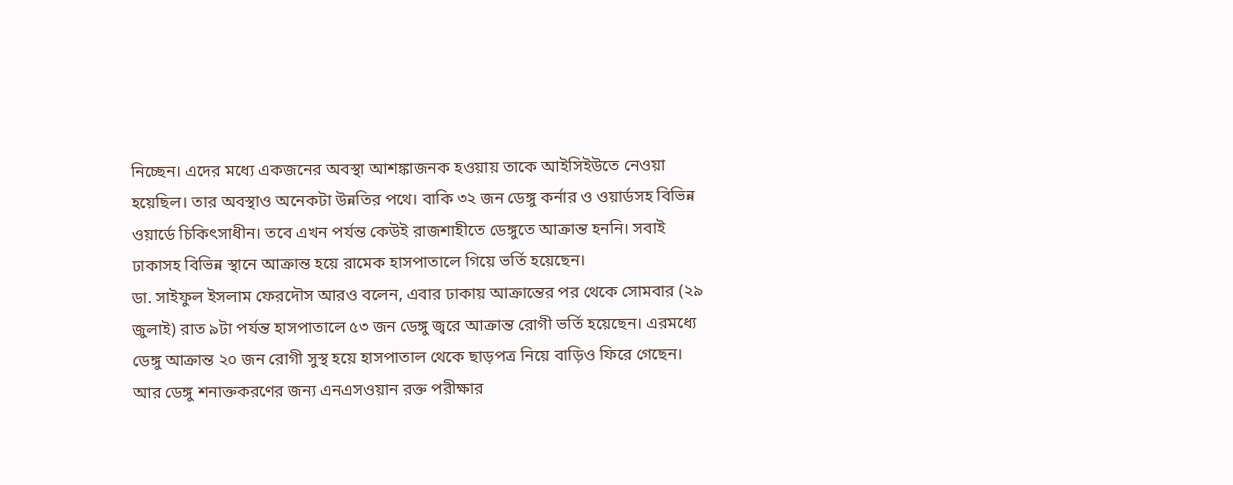নিচ্ছেন। এদের মধ্যে একজনের অবস্থা আশঙ্কাজনক হওয়ায় তাকে আইসিইউতে নেওয়া হয়েছিল। তার অবস্থাও অনেকটা উন্নতির পথে। বাকি ৩২ জন ডেঙ্গু কর্নার ও ওয়ার্ডসহ বিভিন্ন ওয়ার্ডে চিকিৎসাধীন। তবে এখন পর্যন্ত কেউই রাজশাহীতে ডেঙ্গুতে আক্রান্ত হননি। সবাই ঢাকাসহ বিভিন্ন স্থানে আক্রান্ত হয়ে রামেক হাসপাতালে গিয়ে ভর্তি হয়েছেন।
ডা. সাইফুল ইসলাম ফেরদৌস আরও বলেন, এবার ঢাকায় আক্রান্তের পর থেকে সোমবার (২৯ জুলাই) রাত ৯টা পর্যন্ত হাসপাতালে ৫৩ জন ডেঙ্গু জ্বরে আক্রান্ত রোগী ভর্তি হয়েছেন। এরমধ্যে ডেঙ্গু আক্রান্ত ২০ জন রোগী সুস্থ হয়ে হাসপাতাল থেকে ছাড়পত্র নিয়ে বাড়িও ফিরে গেছেন। আর ডেঙ্গু শনাক্তকরণের জন্য এনএসওয়ান রক্ত পরীক্ষার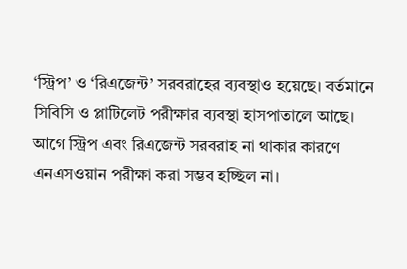‘স্ট্রিপ’ ও ‘রিএজেন্ট’ সরবরাহের ব্যবস্থাও হয়েছে। বর্তমানে সিবিসি ও প্লাটিলেট পরীক্ষার ব্যবস্থা হাসপাতালে আছে। আগে স্ট্রিপ এবং রিএজেন্ট সরবরাহ না থাকার কারণে এনএসওয়ান পরীক্ষা করা সম্ভব হচ্ছিল না।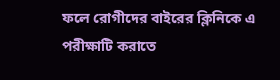ফলে রোগীদের বাইরের ক্লিনিকে এ পরীক্ষাটি করাতে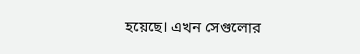হয়েছে। এখন সেগুলোর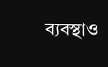ব্যবস্থাও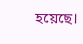হয়েছে।